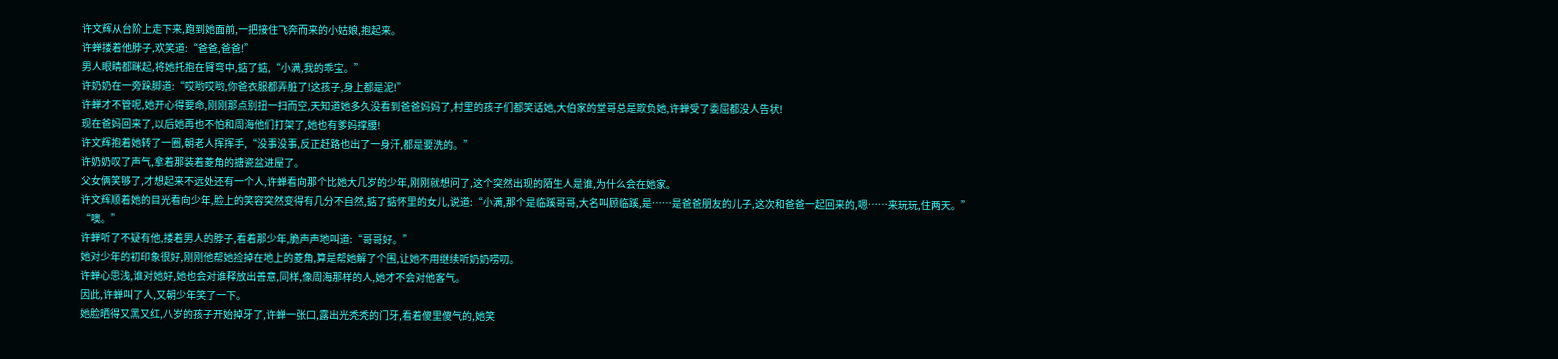许文辉从台阶上走下来,跑到她面前,一把接住飞奔而来的小姑娘,抱起来。
许蝉搂着他脖子,欢笑道:“爸爸,爸爸!”
男人眼睛都眯起,将她托抱在臂弯中,掂了掂,“小满,我的乖宝。”
许奶奶在一旁跺脚道:“哎哟哎哟,你爸衣服都弄脏了!这孩子,身上都是泥!”
许蝉才不管呢,她开心得要命,刚刚那点别扭一扫而空,天知道她多久没看到爸爸妈妈了,村里的孩子们都笑话她,大伯家的堂哥总是欺负她,许蝉受了委屈都没人告状!
现在爸妈回来了,以后她再也不怕和周海他们打架了,她也有爹妈撑腰!
许文辉抱着她转了一圈,朝老人挥挥手,“没事没事,反正赶路也出了一身汗,都是要洗的。”
许奶奶叹了声气,拿着那装着菱角的搪瓷盆进屋了。
父女俩笑够了,才想起来不远处还有一个人,许蝉看向那个比她大几岁的少年,刚刚就想问了,这个突然出现的陌生人是谁,为什么会在她家。
许文辉顺着她的目光看向少年,脸上的笑容突然变得有几分不自然,掂了掂怀里的女儿,说道:“小满,那个是临蹊哥哥,大名叫顾临蹊,是……是爸爸朋友的儿子,这次和爸爸一起回来的,嗯……来玩玩,住两天。”
“噢。”
许蝉听了不疑有他,搂着男人的脖子,看着那少年,脆声声地叫道:“哥哥好。”
她对少年的初印象很好,刚刚他帮她捡掉在地上的菱角,算是帮她解了个围,让她不用继续听奶奶唠叨。
许蝉心思浅,谁对她好,她也会对谁释放出善意,同样,像周海那样的人,她才不会对他客气。
因此,许蝉叫了人,又朝少年笑了一下。
她脸晒得又黑又红,八岁的孩子开始掉牙了,许蝉一张口,露出光秃秃的门牙,看着傻里傻气的,她笑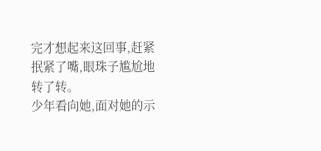完才想起来这回事,赶紧抿紧了嘴,眼珠子尴尬地转了转。
少年看向她,面对她的示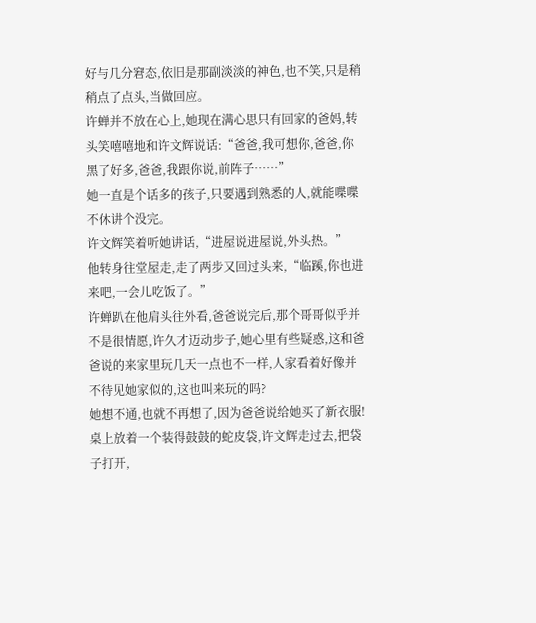好与几分窘态,依旧是那副淡淡的神色,也不笑,只是稍稍点了点头,当做回应。
许蝉并不放在心上,她现在满心思只有回家的爸妈,转头笑嘻嘻地和许文辉说话:“爸爸,我可想你,爸爸,你黑了好多,爸爸,我跟你说,前阵子……”
她一直是个话多的孩子,只要遇到熟悉的人,就能喋喋不休讲个没完。
许文辉笑着听她讲话,“进屋说进屋说,外头热。”
他转身往堂屋走,走了两步又回过头来,“临蹊,你也进来吧,一会儿吃饭了。”
许蝉趴在他肩头往外看,爸爸说完后,那个哥哥似乎并不是很情愿,许久才迈动步子,她心里有些疑惑,这和爸爸说的来家里玩几天一点也不一样,人家看着好像并不待见她家似的,这也叫来玩的吗?
她想不通,也就不再想了,因为爸爸说给她买了新衣服!
桌上放着一个装得鼓鼓的蛇皮袋,许文辉走过去,把袋子打开,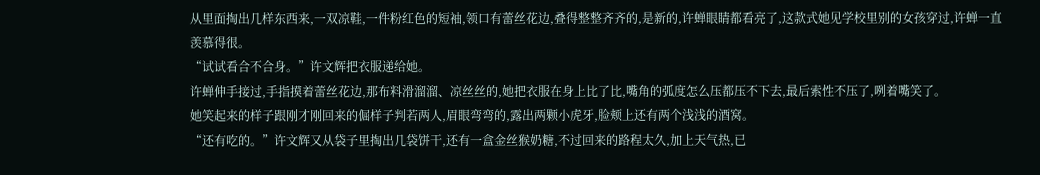从里面掏出几样东西来,一双凉鞋,一件粉红色的短袖,领口有蕾丝花边,叠得整整齐齐的,是新的,许蝉眼睛都看亮了,这款式她见学校里别的女孩穿过,许蝉一直羡慕得很。
“试试看合不合身。”许文辉把衣服递给她。
许蝉伸手接过,手指摸着蕾丝花边,那布料滑溜溜、凉丝丝的,她把衣服在身上比了比,嘴角的弧度怎么压都压不下去,最后索性不压了,咧着嘴笑了。
她笑起来的样子跟刚才刚回来的倔样子判若两人,眉眼弯弯的,露出两颗小虎牙,脸颊上还有两个浅浅的酒窝。
“还有吃的。”许文辉又从袋子里掏出几袋饼干,还有一盒金丝猴奶糖,不过回来的路程太久,加上天气热,已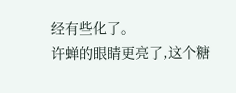经有些化了。
许蝉的眼睛更亮了,这个糖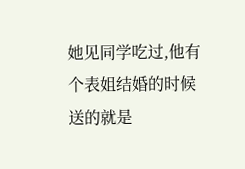她见同学吃过,他有个表姐结婚的时候送的就是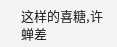这样的喜糖,许蝉差